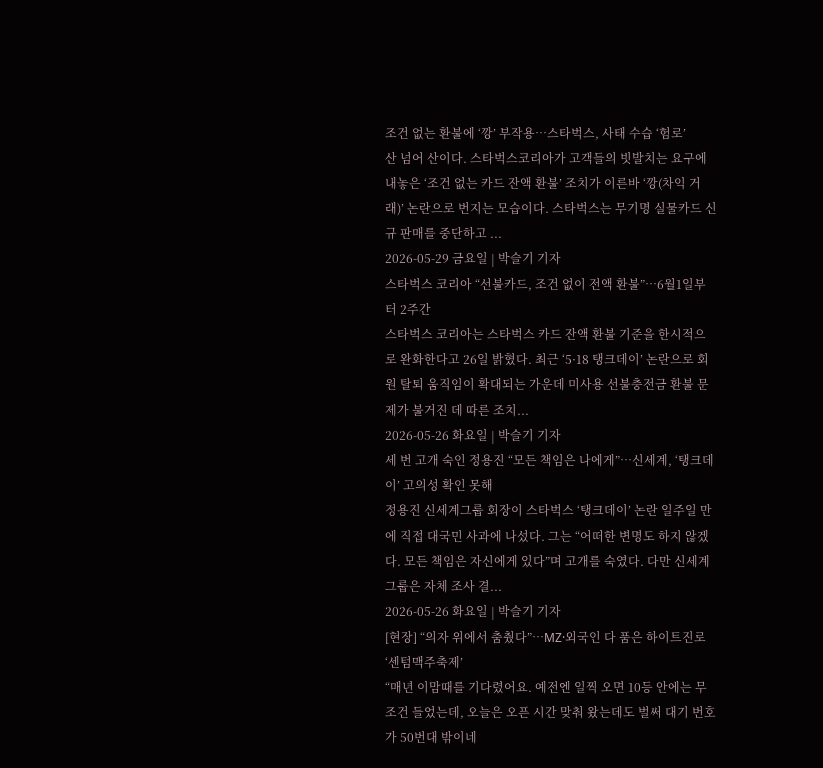조건 없는 환불에 ‘깡’ 부작용…스타벅스, 사태 수습 ‘험로’
산 넘어 산이다. 스타벅스코리아가 고객들의 빗발치는 요구에 내놓은 ‘조건 없는 카드 잔액 환불’ 조치가 이른바 ‘깡(차익 거래)’ 논란으로 번지는 모습이다. 스타벅스는 무기명 실물카드 신규 판매를 중단하고 ...
2026-05-29 금요일 | 박슬기 기자
스타벅스 코리아 “선불카드, 조건 없이 전액 환불”…6월1일부터 2주간
스타벅스 코리아는 스타벅스 카드 잔액 환불 기준을 한시적으로 완화한다고 26일 밝혔다. 최근 ‘5·18 탱크데이’ 논란으로 회원 탈퇴 움직임이 확대되는 가운데 미사용 선불충전금 환불 문제가 불거진 데 따른 조치...
2026-05-26 화요일 | 박슬기 기자
세 번 고개 숙인 정용진 “모든 책임은 나에게”…신세계, ‘탱크데이’ 고의성 확인 못해
정용진 신세계그룹 회장이 스타벅스 ‘탱크데이’ 논란 일주일 만에 직접 대국민 사과에 나섰다. 그는 “어떠한 변명도 하지 않겠다. 모든 책임은 자신에게 있다”며 고개를 숙였다. 다만 신세계그룹은 자체 조사 결...
2026-05-26 화요일 | 박슬기 기자
[현장] “의자 위에서 춤췄다”…MZ·외국인 다 품은 하이트진로 ‘센텀맥주축제’
“매년 이맘때를 기다렸어요. 예전엔 일찍 오면 10등 안에는 무조건 들었는데, 오늘은 오픈 시간 맞춰 왔는데도 벌써 대기 번호가 50번대 밖이네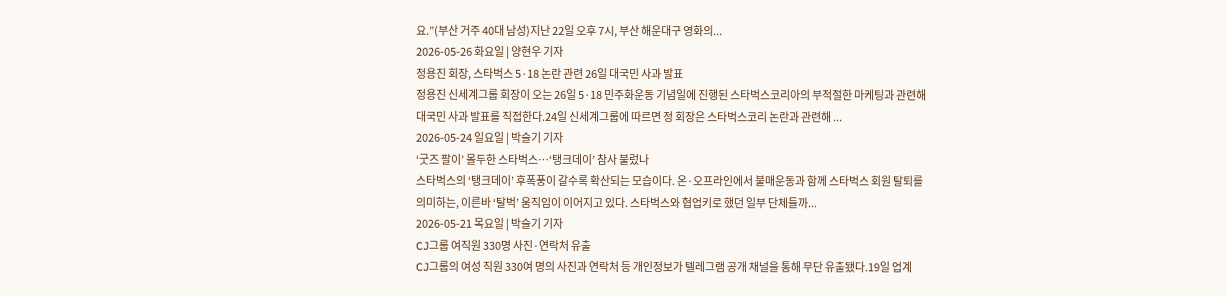요.”(부산 거주 40대 남성)지난 22일 오후 7시, 부산 해운대구 영화의...
2026-05-26 화요일 | 양현우 기자
정용진 회장, 스타벅스 5·18 논란 관련 26일 대국민 사과 발표
정용진 신세계그룹 회장이 오는 26일 5·18 민주화운동 기념일에 진행된 스타벅스코리아의 부적절한 마케팅과 관련해 대국민 사과 발표를 직접한다.24일 신세계그룹에 따르면 정 회장은 스타벅스코리 논란과 관련해 ...
2026-05-24 일요일 | 박슬기 기자
‘굿즈 팔이’ 몰두한 스타벅스…‘탱크데이’ 참사 불렀나
스타벅스의 ‘탱크데이’ 후폭풍이 갈수록 확산되는 모습이다. 온·오프라인에서 불매운동과 함께 스타벅스 회원 탈퇴를 의미하는, 이른바 ‘탈벅’ 움직임이 이어지고 있다. 스타벅스와 협업키로 했던 일부 단체들까...
2026-05-21 목요일 | 박슬기 기자
CJ그룹 여직원 330명 사진·연락처 유출
CJ그룹의 여성 직원 330여 명의 사진과 연락처 등 개인정보가 텔레그램 공개 채널을 통해 무단 유출됐다.19일 업계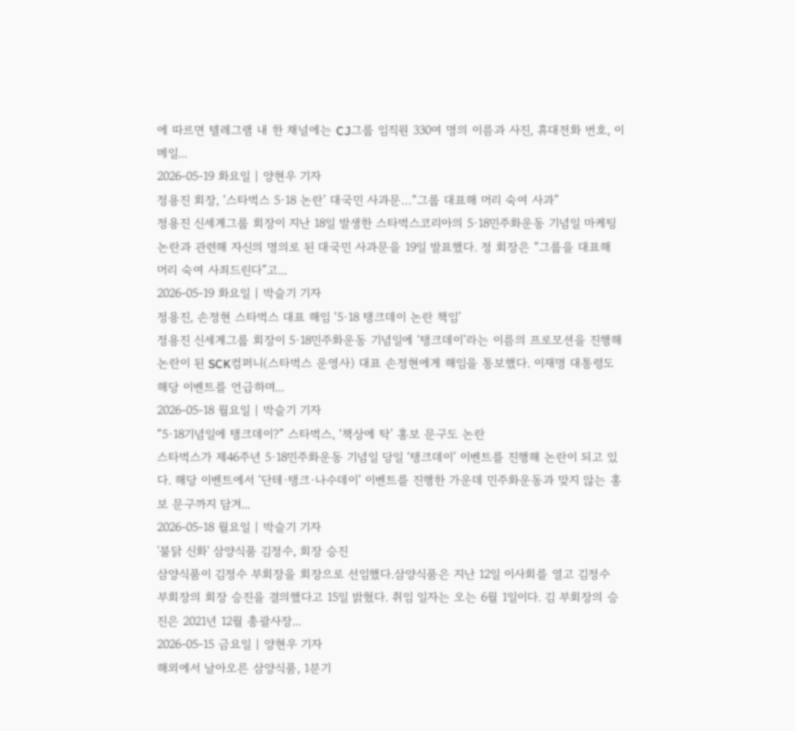에 따르면 텔레그램 내 한 채널에는 CJ그룹 임직원 330여 명의 이름과 사진, 휴대전화 번호, 이메일...
2026-05-19 화요일 | 양현우 기자
정용진 회장, ‘스타벅스 5·18 논란’ 대국민 사과문…“그룹 대표해 머리 숙여 사과”
정용진 신세계그룹 회장이 지난 18일 발생한 스타벅스코리아의 5·18민주화운동 기념일 마케팅 논란과 관련해 자신의 명의로 된 대국민 사과문을 19일 발표했다. 정 회장은 “그룹을 대표해 머리 숙여 사죄드린다”고...
2026-05-19 화요일 | 박슬기 기자
정용진, 손정현 스타벅스 대표 해임 ‘5·18 탱크데이 논란 책임’
정용진 신세계그룹 회장이 5·18민주화운동 기념일에 ‘탱크데이’라는 이름의 프로모션을 진행해 논란이 된 SCK컴퍼니(스타벅스 운영사) 대표 손정현에게 해임을 통보했다. 이재명 대통령도 해당 이벤트를 언급하며...
2026-05-18 월요일 | 박슬기 기자
“5·18기념일에 탱크데이?” 스타벅스, ‘책상에 탁’ 홍보 문구도 논란
스타벅스가 제46주년 5·18민주화운동 기념일 당일 ‘탱크데이’ 이벤트를 진행해 논란이 되고 있다. 해당 이벤트에서 ‘단테·탱크·나수데이’ 이벤트를 진행한 가운데 민주화운동과 맞지 않는 홍보 문구까지 담겨...
2026-05-18 월요일 | 박슬기 기자
'불닭 신화' 삼양식품 김정수, 회장 승진
삼양식품이 김정수 부회장을 회장으로 선임했다.삼양식품은 지난 12일 이사회를 열고 김정수 부회장의 회장 승진을 결의했다고 15일 밝혔다. 취임 일자는 오는 6월 1일이다. 김 부회장의 승진은 2021년 12월 총괄사장...
2026-05-15 금요일 | 양현우 기자
해외에서 날아오른 삼양식품, 1분기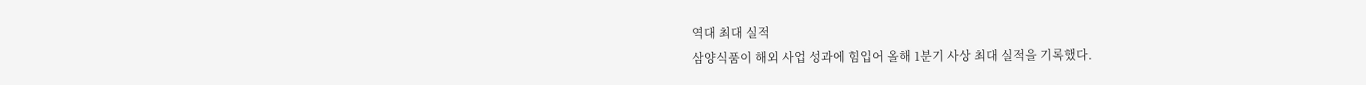역대 최대 실적
삼양식품이 해외 사업 성과에 힘입어 올해 1분기 사상 최대 실적을 기록했다.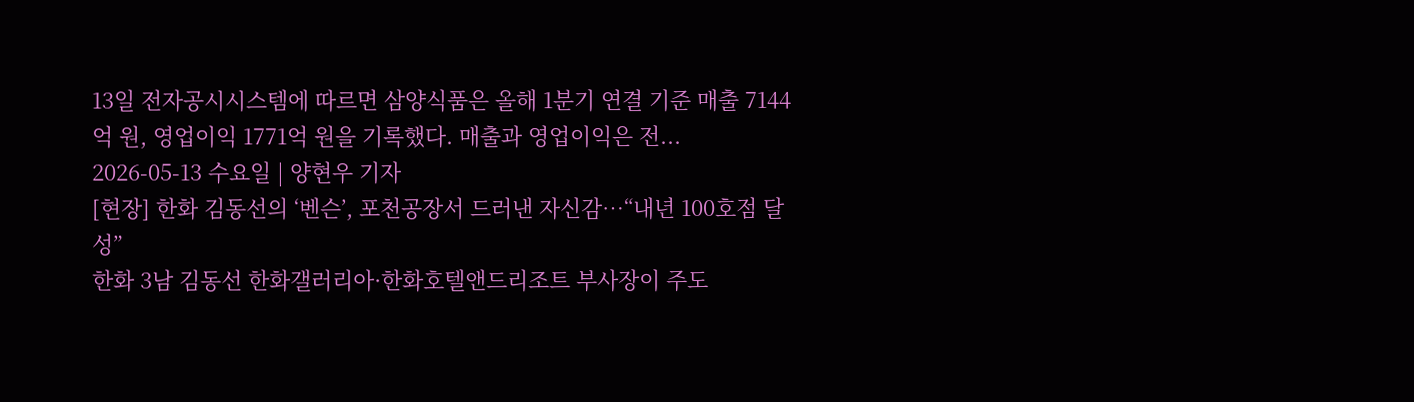13일 전자공시시스템에 따르면 삼양식품은 올해 1분기 연결 기준 매출 7144억 원, 영업이익 1771억 원을 기록했다. 매출과 영업이익은 전...
2026-05-13 수요일 | 양현우 기자
[현장] 한화 김동선의 ‘벤슨’, 포천공장서 드러낸 자신감…“내년 100호점 달성”
한화 3남 김동선 한화갤러리아·한화호텔앤드리조트 부사장이 주도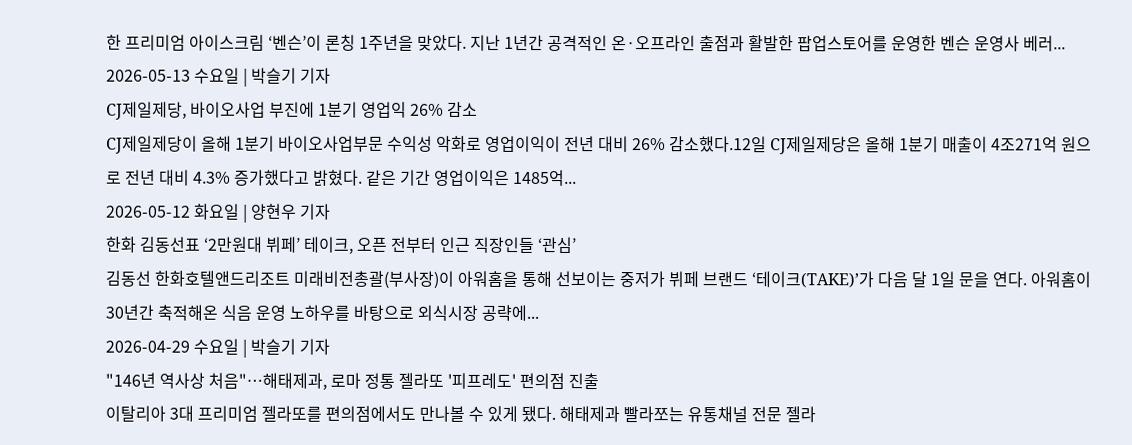한 프리미엄 아이스크림 ‘벤슨’이 론칭 1주년을 맞았다. 지난 1년간 공격적인 온·오프라인 출점과 활발한 팝업스토어를 운영한 벤슨 운영사 베러...
2026-05-13 수요일 | 박슬기 기자
CJ제일제당, 바이오사업 부진에 1분기 영업익 26% 감소
CJ제일제당이 올해 1분기 바이오사업부문 수익성 악화로 영업이익이 전년 대비 26% 감소했다.12일 CJ제일제당은 올해 1분기 매출이 4조271억 원으로 전년 대비 4.3% 증가했다고 밝혔다. 같은 기간 영업이익은 1485억...
2026-05-12 화요일 | 양현우 기자
한화 김동선표 ‘2만원대 뷔페’ 테이크, 오픈 전부터 인근 직장인들 ‘관심’
김동선 한화호텔앤드리조트 미래비전총괄(부사장)이 아워홈을 통해 선보이는 중저가 뷔페 브랜드 ‘테이크(TAKE)’가 다음 달 1일 문을 연다. 아워홈이 30년간 축적해온 식음 운영 노하우를 바탕으로 외식시장 공략에...
2026-04-29 수요일 | 박슬기 기자
"146년 역사상 처음"…해태제과, 로마 정통 젤라또 '피프레도' 편의점 진출
이탈리아 3대 프리미엄 젤라또를 편의점에서도 만나볼 수 있게 됐다. 해태제과 빨라쪼는 유통채널 전문 젤라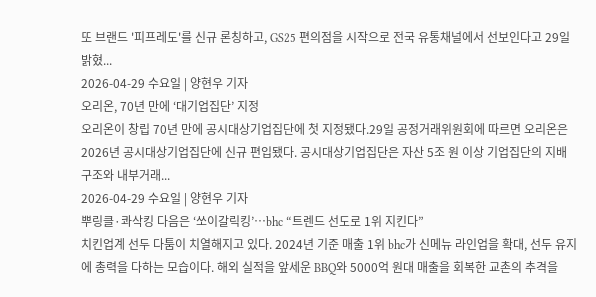또 브랜드 '피프레도'를 신규 론칭하고, GS25 편의점을 시작으로 전국 유통채널에서 선보인다고 29일 밝혔...
2026-04-29 수요일 | 양현우 기자
오리온, 70년 만에 ‘대기업집단’ 지정
오리온이 창립 70년 만에 공시대상기업집단에 첫 지정됐다.29일 공정거래위원회에 따르면 오리온은 2026년 공시대상기업집단에 신규 편입됐다. 공시대상기업집단은 자산 5조 원 이상 기업집단의 지배구조와 내부거래...
2026-04-29 수요일 | 양현우 기자
뿌링클·콰삭킹 다음은 ‘쏘이갈릭킹’…bhc “트렌드 선도로 1위 지킨다”
치킨업계 선두 다툼이 치열해지고 있다. 2024년 기준 매출 1위 bhc가 신메뉴 라인업을 확대, 선두 유지에 총력을 다하는 모습이다. 해외 실적을 앞세운 BBQ와 5000억 원대 매출을 회복한 교촌의 추격을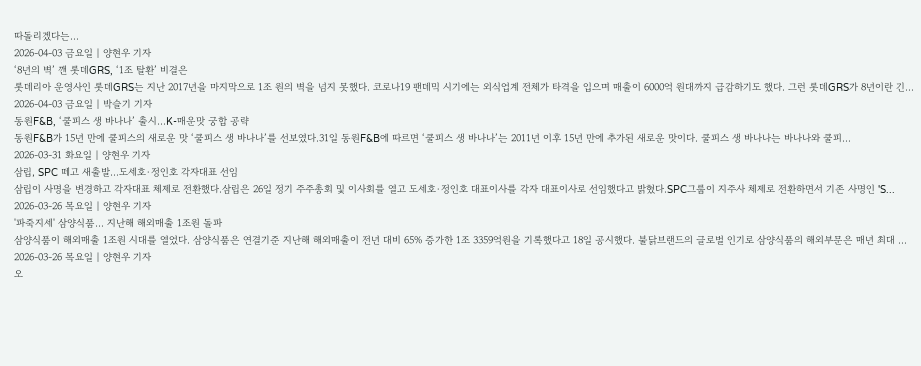따돌리겠다는...
2026-04-03 금요일 | 양현우 기자
‘8년의 벽’ 깬 롯데GRS, ‘1조 탈환’ 비결은
롯데리아 운영사인 롯데GRS는 지난 2017년을 마지막으로 1조 원의 벽을 넘지 못했다. 코로나19 팬데믹 시기에는 외식업계 전체가 타격을 입으며 매출이 6000억 원대까지 급감하기도 했다. 그런 롯데GRS가 8년이란 긴...
2026-04-03 금요일 | 박슬기 기자
동원F&B, ‘쿨피스 생 바나나’ 출시…K-매운맛 궁합 공략
동원F&B가 15년 만에 쿨피스의 새로운 맛 ‘쿨피스 생 바나나’를 선보였다.31일 동원F&B에 따르면 ‘쿨피스 생 바나나’는 2011년 이후 15년 만에 추가된 새로운 맛이다. 쿨피스 생 바나나는 바나나와 쿨피...
2026-03-31 화요일 | 양현우 기자
삼립, SPC 떼고 새출발…도세호·정인호 각자대표 선임
삼립이 사명을 변경하고 각자대표 체제로 전환했다.삼립은 26일 정기 주주총회 및 이사회를 열고 도세호·정인호 대표이사를 각자 대표이사로 선임했다고 밝혔다.SPC그룹이 지주사 체제로 전환하면서 기존 사명인 'S...
2026-03-26 목요일 | 양현우 기자
'파죽지세' 삼양식품… 지난해 해외매출 1조원 돌파
삼양식품이 해외매출 1조원 시대를 열었다. 삼양식품은 연결기준 지난해 해외매출이 전년 대비 65% 증가한 1조 3359억원을 기록했다고 18일 공시했다. 불닭브랜드의 글로벌 인기로 삼양식품의 해외부문은 매년 최대 ...
2026-03-26 목요일 | 양현우 기자
오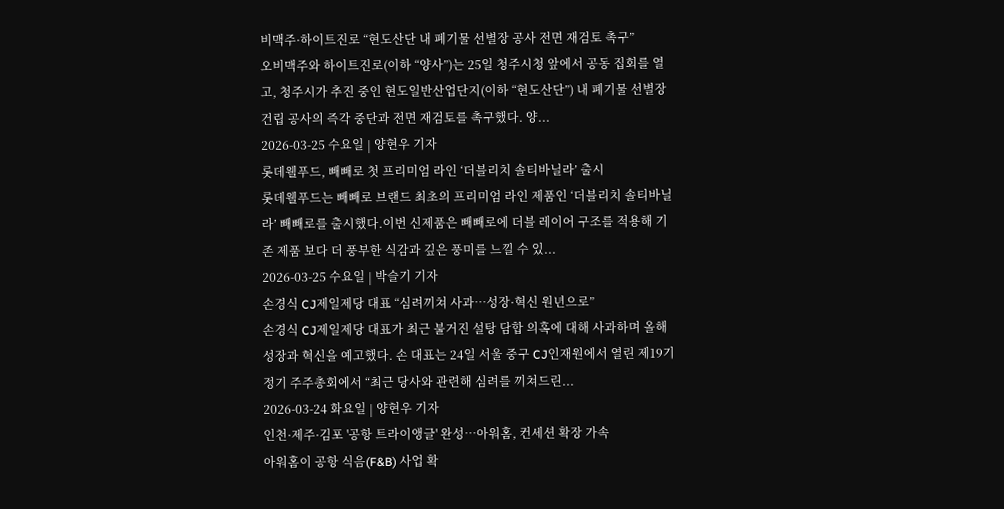비맥주·하이트진로 “현도산단 내 폐기물 선별장 공사 전면 재검토 촉구”
오비맥주와 하이트진로(이하 “양사”)는 25일 청주시청 앞에서 공동 집회를 열고, 청주시가 추진 중인 현도일반산업단지(이하 “현도산단”) 내 폐기물 선별장 건립 공사의 즉각 중단과 전면 재검토를 촉구했다. 양...
2026-03-25 수요일 | 양현우 기자
롯데웰푸드, 빼빼로 첫 프리미엄 라인 ‘더블리치 솔티바닐라’ 출시
롯데웰푸드는 빼빼로 브랜드 최초의 프리미엄 라인 제품인 ‘더블리치 솔티바닐라’ 빼빼로를 출시했다.이번 신제품은 빼빼로에 더블 레이어 구조를 적용해 기존 제품 보다 더 풍부한 식감과 깊은 풍미를 느낄 수 있...
2026-03-25 수요일 | 박슬기 기자
손경식 CJ제일제당 대표 “심려끼쳐 사과…성장·혁신 원년으로”
손경식 CJ제일제당 대표가 최근 불거진 설탕 담합 의혹에 대해 사과하며 올해 성장과 혁신을 예고했다. 손 대표는 24일 서울 중구 CJ인재원에서 열린 제19기 정기 주주총회에서 “최근 당사와 관련해 심려를 끼쳐드린...
2026-03-24 화요일 | 양현우 기자
인천·제주·김포 '공항 트라이앵글' 완성…아워홈, 컨세션 확장 가속
아워홈이 공항 식음(F&B) 사업 확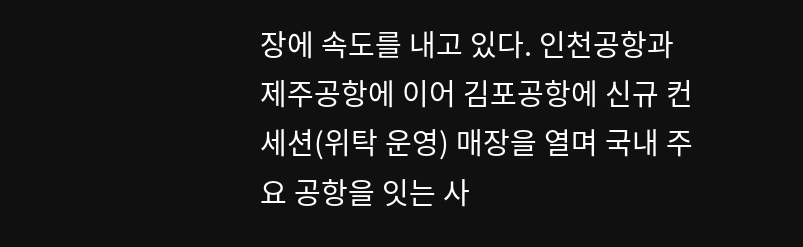장에 속도를 내고 있다. 인천공항과 제주공항에 이어 김포공항에 신규 컨세션(위탁 운영) 매장을 열며 국내 주요 공항을 잇는 사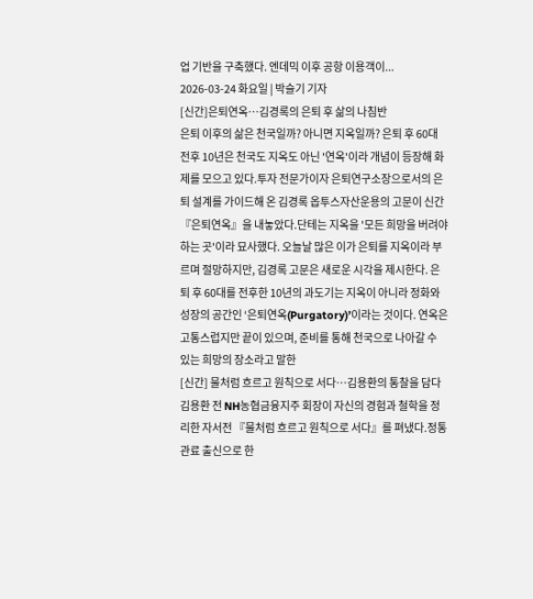업 기반을 구축했다. 엔데믹 이후 공항 이용객이...
2026-03-24 화요일 | 박슬기 기자
[신간]은퇴연옥…김경록의 은퇴 후 삶의 나침반
은퇴 이후의 삶은 천국일까? 아니면 지옥일까? 은퇴 후 60대 전후 10년은 천국도 지옥도 아닌 '연옥'이라 개념이 등장해 화제를 모으고 있다.투자 전문가이자 은퇴연구소장으로서의 은퇴 설계를 가이드해 온 김경록 옵투스자산운용의 고문이 신간 『은퇴연옥』을 내놓았다.단테는 지옥을 '모든 희망을 버려야 하는 곳'이라 묘사했다. 오늘날 많은 이가 은퇴를 지옥이라 부르며 절망하지만, 김경록 고문은 새로운 시각을 제시한다. 은퇴 후 60대를 전후한 10년의 과도기는 지옥이 아니라 정화와 성장의 공간인 ‘은퇴연옥(Purgatory)’이라는 것이다. 연옥은 고통스럽지만 끝이 있으며, 준비를 통해 천국으로 나아갈 수 있는 희망의 장소라고 말한
[신간] 물처럼 흐르고 원칙으로 서다…김용환의 통찰을 담다
김용환 전 NH농협금융지주 회장이 자신의 경험과 철학을 정리한 자서전 『물처럼 흐르고 원칙으로 서다』를 펴냈다.정통 관료 출신으로 한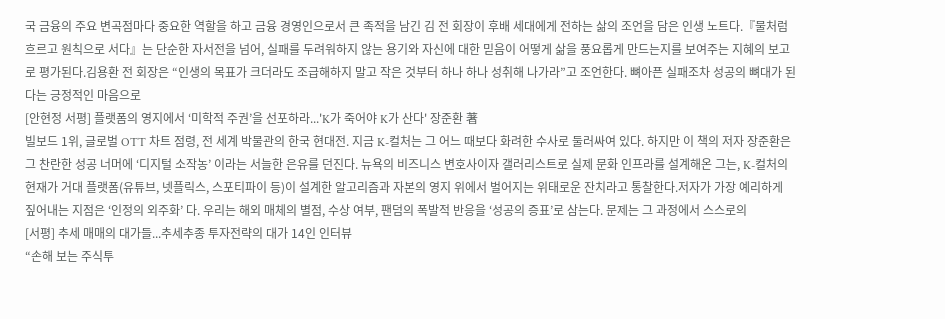국 금융의 주요 변곡점마다 중요한 역할을 하고 금융 경영인으로서 큰 족적을 남긴 김 전 회장이 후배 세대에게 전하는 삶의 조언을 담은 인생 노트다.『물처럼 흐르고 원칙으로 서다』는 단순한 자서전을 넘어, 실패를 두려워하지 않는 용기와 자신에 대한 믿음이 어떻게 삶을 풍요롭게 만드는지를 보여주는 지혜의 보고로 평가된다.김용환 전 회장은 “인생의 목표가 크더라도 조급해하지 말고 작은 것부터 하나 하나 성취해 나가라”고 조언한다. 뼈아픈 실패조차 성공의 뼈대가 된다는 긍정적인 마음으로
[안현정 서평] 플랫폼의 영지에서 ‘미학적 주권’을 선포하라...'K가 죽어야 K가 산다' 장준환 著
빌보드 1위, 글로벌 OTT 차트 점령, 전 세계 박물관의 한국 현대전. 지금 K-컬처는 그 어느 때보다 화려한 수사로 둘러싸여 있다. 하지만 이 책의 저자 장준환은 그 찬란한 성공 너머에 ‘디지털 소작농’ 이라는 서늘한 은유를 던진다. 뉴욕의 비즈니스 변호사이자 갤러리스트로 실제 문화 인프라를 설계해온 그는, K-컬처의 현재가 거대 플랫폼(유튜브, 넷플릭스, 스포티파이 등)이 설계한 알고리즘과 자본의 영지 위에서 벌어지는 위태로운 잔치라고 통찰한다.저자가 가장 예리하게 짚어내는 지점은 ‘인정의 외주화’ 다. 우리는 해외 매체의 별점, 수상 여부, 팬덤의 폭발적 반응을 ‘성공의 증표’로 삼는다. 문제는 그 과정에서 스스로의
[서평] 추세 매매의 대가들...추세추종 투자전략의 대가 14인 인터뷰
“손해 보는 주식투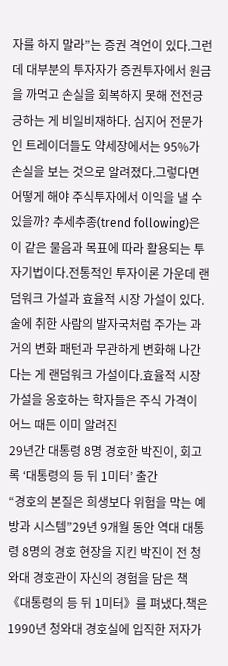자를 하지 말라”는 증권 격언이 있다.그런데 대부분의 투자자가 증권투자에서 원금을 까먹고 손실을 회복하지 못해 전전긍긍하는 게 비일비재하다. 심지어 전문가인 트레이더들도 약세장에서는 95%가 손실을 보는 것으로 알려졌다.그렇다면 어떻게 해야 주식투자에서 이익을 낼 수 있을까? 추세추종(trend following)은 이 같은 물음과 목표에 따라 활용되는 투자기법이다.전통적인 투자이론 가운데 랜덤워크 가설과 효율적 시장 가설이 있다. 술에 취한 사람의 발자국처럼 주가는 과거의 변화 패턴과 무관하게 변화해 나간다는 게 랜덤워크 가설이다.효율적 시장 가설을 옹호하는 학자들은 주식 가격이 어느 때든 이미 알려진
29년간 대통령 8명 경호한 박진이, 회고록 ‘대통령의 등 뒤 1미터’ 출간
“경호의 본질은 희생보다 위험을 막는 예방과 시스템”29년 9개월 동안 역대 대통령 8명의 경호 현장을 지킨 박진이 전 청와대 경호관이 자신의 경험을 담은 책 《대통령의 등 뒤 1미터》를 펴냈다.책은 1990년 청와대 경호실에 입직한 저자가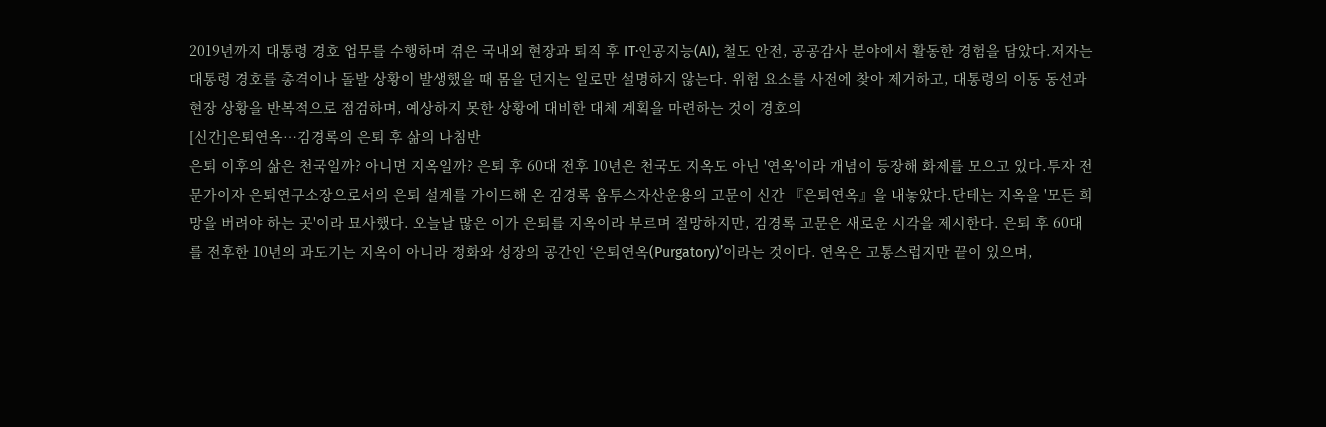2019년까지 대통령 경호 업무를 수행하며 겪은 국내외 현장과 퇴직 후 IT·인공지능(AI), 철도 안전, 공공감사 분야에서 활동한 경험을 담았다.저자는 대통령 경호를 총격이나 돌발 상황이 발생했을 때 몸을 던지는 일로만 설명하지 않는다. 위험 요소를 사전에 찾아 제거하고, 대통령의 이동 동선과 현장 상황을 반복적으로 점검하며, 예상하지 못한 상황에 대비한 대체 계획을 마련하는 것이 경호의
[신간]은퇴연옥…김경록의 은퇴 후 삶의 나침반
은퇴 이후의 삶은 천국일까? 아니면 지옥일까? 은퇴 후 60대 전후 10년은 천국도 지옥도 아닌 '연옥'이라 개념이 등장해 화제를 모으고 있다.투자 전문가이자 은퇴연구소장으로서의 은퇴 설계를 가이드해 온 김경록 옵투스자산운용의 고문이 신간 『은퇴연옥』을 내놓았다.단테는 지옥을 '모든 희망을 버려야 하는 곳'이라 묘사했다. 오늘날 많은 이가 은퇴를 지옥이라 부르며 절망하지만, 김경록 고문은 새로운 시각을 제시한다. 은퇴 후 60대를 전후한 10년의 과도기는 지옥이 아니라 정화와 성장의 공간인 ‘은퇴연옥(Purgatory)’이라는 것이다. 연옥은 고통스럽지만 끝이 있으며,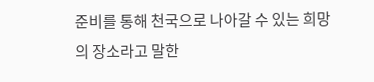준비를 통해 천국으로 나아갈 수 있는 희망의 장소라고 말한